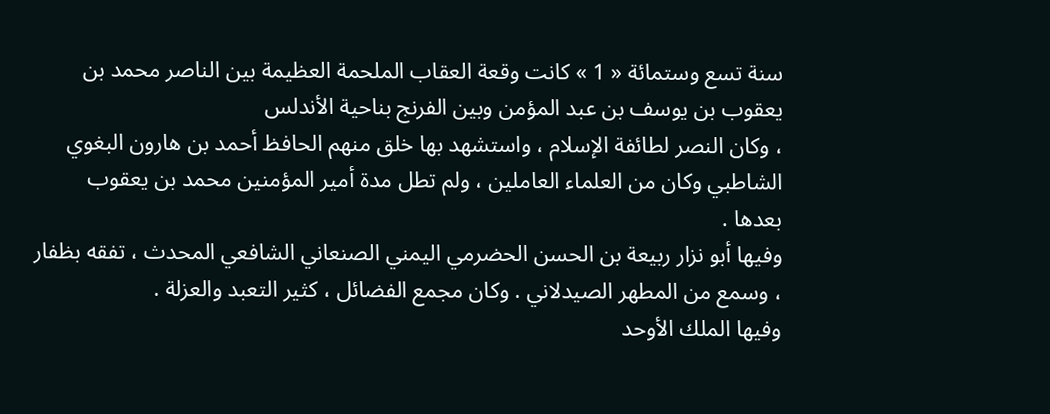سنة تسع وستمائة « 1 » كانت وقعة العقاب الملحمة العظيمة بين الناصر محمد بن يعقوب بن يوسف بن عبد المؤمن وبين الفرنج بناحية الأندلس
، وكان النصر لطائفة الإسلام ، واستشهد بها خلق منهم الحافظ أحمد بن هارون البغوي الشاطبي وكان من العلماء العاملين ، ولم تطل مدة أمير المؤمنين محمد بن يعقوب بعدها .
وفيها أبو نزار ربيعة بن الحسن الحضرمي اليمني الصنعاني الشافعي المحدث ، تفقه بظفار ، وسمع من المطهر الصيدلاني . وكان مجمع الفضائل ، كثير التعبد والعزلة .
وفيها الملك الأوحد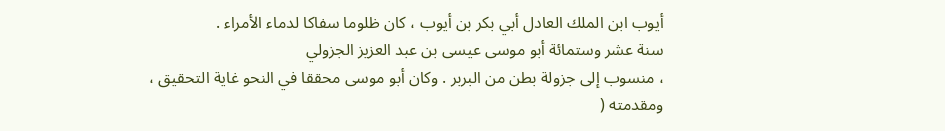أيوب ابن الملك العادل أبي بكر بن أيوب ، كان ظلوما سفاكا لدماء الأمراء .
سنة عشر وستمائة أبو موسى عيسى بن عبد العزيز الجزولي
، منسوب إلى جزولة بطن من البربر . وكان أبو موسى محققا في النحو غاية التحقيق ، ومقدمته (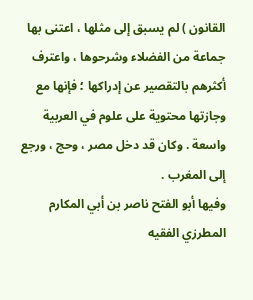القانون ) لم يسبق إلى مثلها ، اعتنى بها جماعة من الفضلاء وشرحوها ، واعترف أكثرهم بالتقصير عن إدراكها ؛ فإنها مع وجازتها محتوية على علوم في العربية واسعة . وكان قد دخل مصر ، وحج ، ورجع إلى المغرب .
وفيها أبو الفتح ناصر بن أبي المكارم المطرزي الفقيه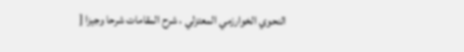النحوي الخوارزمي المعتزلي ، شرح المقامات شرحا وجيزا [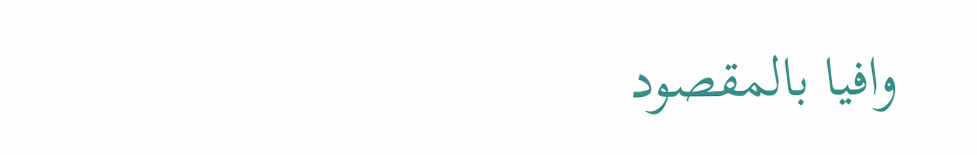وافيا بالمقصود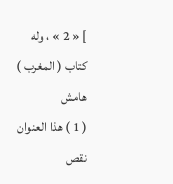] « 2 » ، وله كتاب ( المغرب )
هامش
( 1 ) هذا العنوان نقص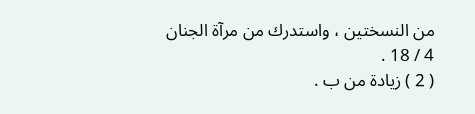من النسختين ، واستدرك من مرآة الجنان 4 / 18 .
( 2 ) زيادة من ب .